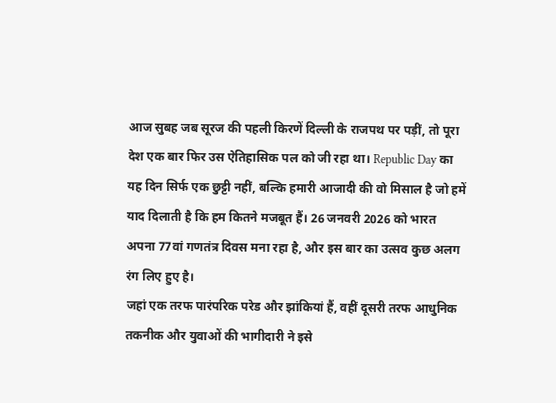आज सुबह जब सूरज की पहली किरणें दिल्ली के राजपथ पर पड़ीं, तो पूरा देश एक बार फिर उस ऐतिहासिक पल को जी रहा था। Republic Day का यह दिन सिर्फ एक छुट्टी नहीं, बल्कि हमारी आजादी की वो मिसाल है जो हमें याद दिलाती है कि हम कितने मजबूत हैं। 26 जनवरी 2026 को भारत अपना 77वां गणतंत्र दिवस मना रहा है, और इस बार का उत्सव कुछ अलग रंग लिए हुए है।
जहां एक तरफ पारंपरिक परेड और झांकियां हैं, वहीं दूसरी तरफ आधुनिक तकनीक और युवाओं की भागीदारी ने इसे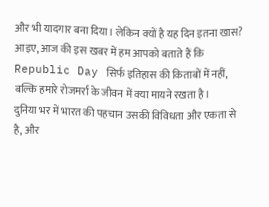और भी यादगार बना दिया। लेकिन क्यों है यह दिन इतना खास? आइए, आज की इस खबर में हम आपको बताते हैं कि Republic Day सिर्फ इतिहास की किताबों में नहीं, बल्कि हमारे रोजमर्रा के जीवन में क्या मायने रखता है।
दुनिया भर में भारत की पहचान उसकी विविधता और एकता से है, और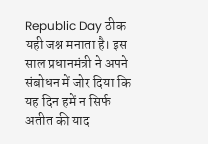Republic Day ठीक यही जश्न मनाता है। इस साल प्रधानमंत्री ने अपने संबोधन में जोर दिया कि यह दिन हमें न सिर्फ अतीत की याद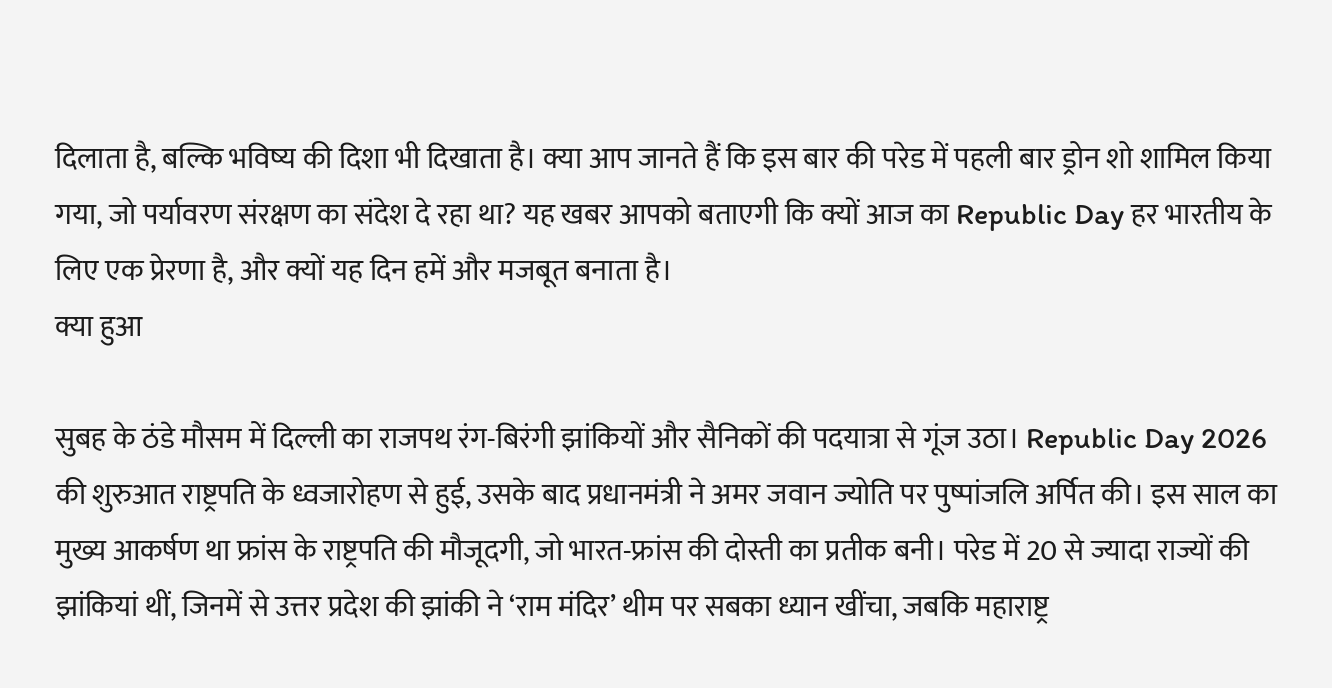दिलाता है, बल्कि भविष्य की दिशा भी दिखाता है। क्या आप जानते हैं कि इस बार की परेड में पहली बार ड्रोन शो शामिल किया गया, जो पर्यावरण संरक्षण का संदेश दे रहा था? यह खबर आपको बताएगी कि क्यों आज का Republic Day हर भारतीय के लिए एक प्रेरणा है, और क्यों यह दिन हमें और मजबूत बनाता है।
क्या हुआ

सुबह के ठंडे मौसम में दिल्ली का राजपथ रंग-बिरंगी झांकियों और सैनिकों की पदयात्रा से गूंज उठा। Republic Day 2026 की शुरुआत राष्ट्रपति के ध्वजारोहण से हुई, उसके बाद प्रधानमंत्री ने अमर जवान ज्योति पर पुष्पांजलि अर्पित की। इस साल का मुख्य आकर्षण था फ्रांस के राष्ट्रपति की मौजूदगी, जो भारत-फ्रांस की दोस्ती का प्रतीक बनी। परेड में 20 से ज्यादा राज्यों की झांकियां थीं, जिनमें से उत्तर प्रदेश की झांकी ने ‘राम मंदिर’ थीम पर सबका ध्यान खींचा, जबकि महाराष्ट्र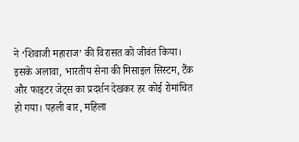ने ‘शिवाजी महाराज’ की विरासत को जीवंत किया।
इसके अलावा, भारतीय सेना की मिसाइल सिस्टम, टैंक और फाइटर जेट्स का प्रदर्शन देखकर हर कोई रोमांचित हो गया। पहली बार, महिला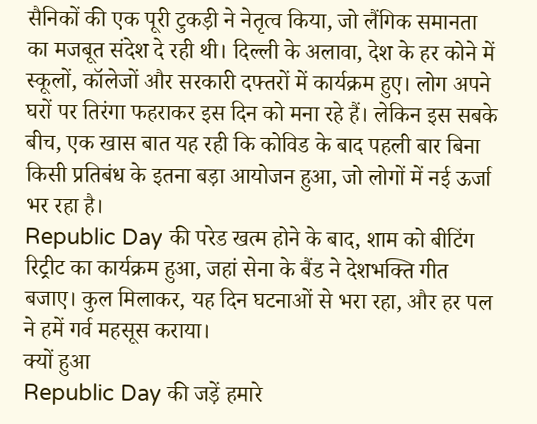सैनिकों की एक पूरी टुकड़ी ने नेतृत्व किया, जो लैंगिक समानता का मजबूत संदेश दे रही थी। दिल्ली के अलावा, देश के हर कोने में स्कूलों, कॉलेजों और सरकारी दफ्तरों में कार्यक्रम हुए। लोग अपने घरों पर तिरंगा फहराकर इस दिन को मना रहे हैं। लेकिन इस सबके बीच, एक खास बात यह रही कि कोविड के बाद पहली बार बिना किसी प्रतिबंध के इतना बड़ा आयोजन हुआ, जो लोगों में नई ऊर्जा भर रहा है।
Republic Day की परेड खत्म होने के बाद, शाम को बीटिंग रिट्रीट का कार्यक्रम हुआ, जहां सेना के बैंड ने देशभक्ति गीत बजाए। कुल मिलाकर, यह दिन घटनाओं से भरा रहा, और हर पल ने हमें गर्व महसूस कराया।
क्यों हुआ
Republic Day की जड़ें हमारे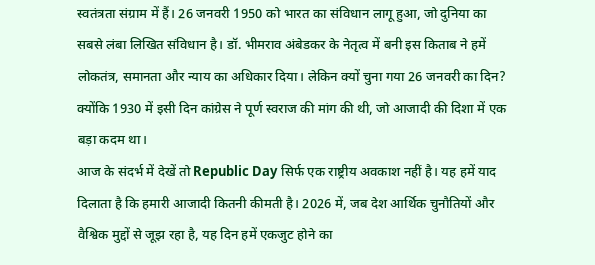स्वतंत्रता संग्राम में हैं। 26 जनवरी 1950 को भारत का संविधान लागू हुआ, जो दुनिया का सबसे लंबा लिखित संविधान है। डॉ. भीमराव अंबेडकर के नेतृत्व में बनी इस किताब ने हमें लोकतंत्र, समानता और न्याय का अधिकार दिया। लेकिन क्यों चुना गया 26 जनवरी का दिन? क्योंकि 1930 में इसी दिन कांग्रेस ने पूर्ण स्वराज की मांग की थी, जो आजादी की दिशा में एक बड़ा कदम था।
आज के संदर्भ में देखें तो Republic Day सिर्फ एक राष्ट्रीय अवकाश नहीं है। यह हमें याद दिलाता है कि हमारी आजादी कितनी कीमती है। 2026 में, जब देश आर्थिक चुनौतियों और वैश्विक मुद्दों से जूझ रहा है, यह दिन हमें एकजुट होने का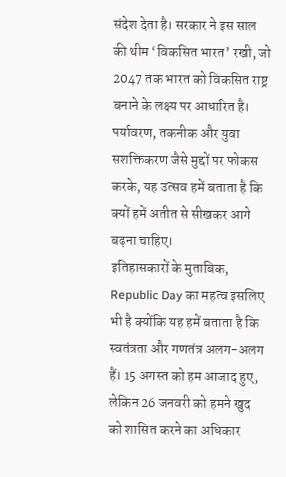संदेश देता है। सरकार ने इस साल की थीम ‘विकसित भारत’ रखी, जो 2047 तक भारत को विकसित राष्ट्र बनाने के लक्ष्य पर आधारित है। पर्यावरण, तकनीक और युवा सशक्तिकरण जैसे मुद्दों पर फोकस करके, यह उत्सव हमें बताता है कि क्यों हमें अतीत से सीखकर आगे बढ़ना चाहिए।
इतिहासकारों के मुताबिक, Republic Day का महत्व इसलिए भी है क्योंकि यह हमें बताता है कि स्वतंत्रता और गणतंत्र अलग-अलग हैं। 15 अगस्त को हम आजाद हुए, लेकिन 26 जनवरी को हमने खुद को शासित करने का अधिकार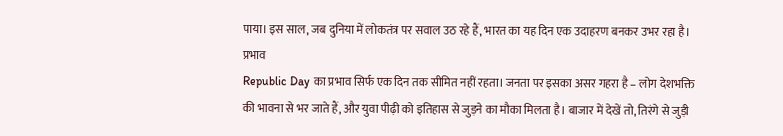पाया। इस साल, जब दुनिया में लोकतंत्र पर सवाल उठ रहे हैं, भारत का यह दिन एक उदाहरण बनकर उभर रहा है।
प्रभाव
Republic Day का प्रभाव सिर्फ एक दिन तक सीमित नहीं रहता। जनता पर इसका असर गहरा है – लोग देशभक्ति की भावना से भर जाते हैं, और युवा पीढ़ी को इतिहास से जुड़ने का मौका मिलता है। बाजार में देखें तो, तिरंगे से जुड़ी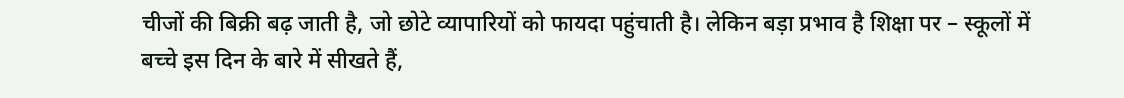चीजों की बिक्री बढ़ जाती है, जो छोटे व्यापारियों को फायदा पहुंचाती है। लेकिन बड़ा प्रभाव है शिक्षा पर – स्कूलों में बच्चे इस दिन के बारे में सीखते हैं,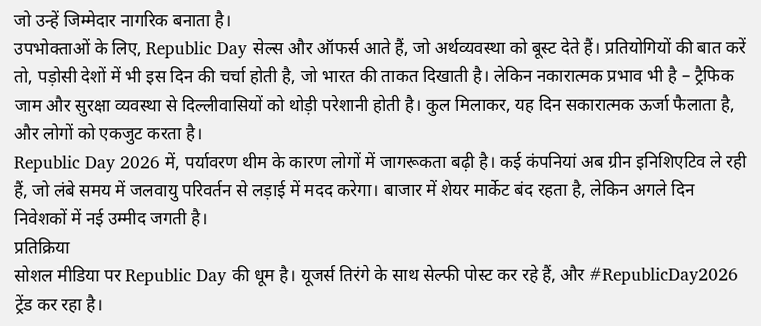जो उन्हें जिम्मेदार नागरिक बनाता है।
उपभोक्ताओं के लिए, Republic Day सेल्स और ऑफर्स आते हैं, जो अर्थव्यवस्था को बूस्ट देते हैं। प्रतियोगियों की बात करें तो, पड़ोसी देशों में भी इस दिन की चर्चा होती है, जो भारत की ताकत दिखाती है। लेकिन नकारात्मक प्रभाव भी है – ट्रैफिक जाम और सुरक्षा व्यवस्था से दिल्लीवासियों को थोड़ी परेशानी होती है। कुल मिलाकर, यह दिन सकारात्मक ऊर्जा फैलाता है, और लोगों को एकजुट करता है।
Republic Day 2026 में, पर्यावरण थीम के कारण लोगों में जागरूकता बढ़ी है। कई कंपनियां अब ग्रीन इनिशिएटिव ले रही हैं, जो लंबे समय में जलवायु परिवर्तन से लड़ाई में मदद करेगा। बाजार में शेयर मार्केट बंद रहता है, लेकिन अगले दिन निवेशकों में नई उम्मीद जगती है।
प्रतिक्रिया
सोशल मीडिया पर Republic Day की धूम है। यूजर्स तिरंगे के साथ सेल्फी पोस्ट कर रहे हैं, और #RepublicDay2026 ट्रेंड कर रहा है।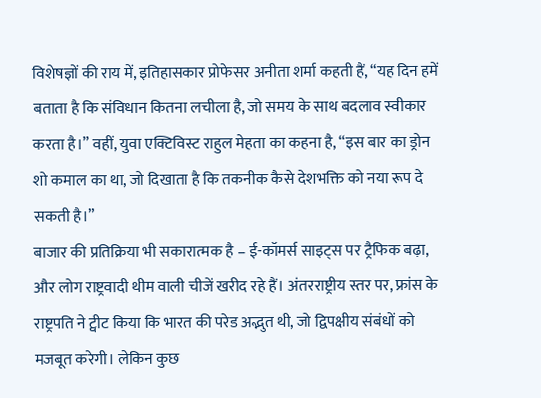विशेषज्ञों की राय में, इतिहासकार प्रोफेसर अनीता शर्मा कहती हैं, “यह दिन हमें बताता है कि संविधान कितना लचीला है, जो समय के साथ बदलाव स्वीकार करता है।” वहीं, युवा एक्टिविस्ट राहुल मेहता का कहना है, “इस बार का ड्रोन शो कमाल का था, जो दिखाता है कि तकनीक कैसे देशभक्ति को नया रूप दे सकती है।”
बाजार की प्रतिक्रिया भी सकारात्मक है – ई-कॉमर्स साइट्स पर ट्रैफिक बढ़ा, और लोग राष्ट्रवादी थीम वाली चीजें खरीद रहे हैं। अंतरराष्ट्रीय स्तर पर, फ्रांस के राष्ट्रपति ने ट्वीट किया कि भारत की परेड अद्भुत थी, जो द्विपक्षीय संबंधों को मजबूत करेगी। लेकिन कुछ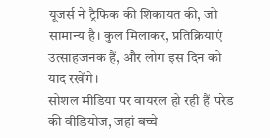यूजर्स ने ट्रैफिक की शिकायत की, जो सामान्य है। कुल मिलाकर, प्रतिक्रियाएं उत्साहजनक हैं, और लोग इस दिन को याद रखेंगे।
सोशल मीडिया पर वायरल हो रही हैं परेड की वीडियोज, जहां बच्चे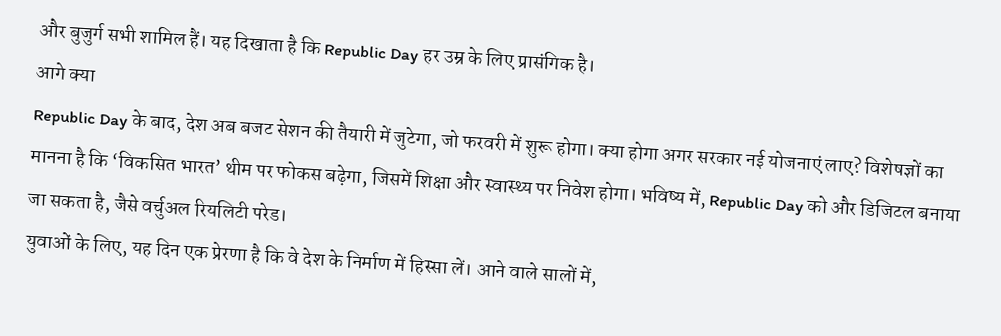और बुजुर्ग सभी शामिल हैं। यह दिखाता है कि Republic Day हर उम्र के लिए प्रासंगिक है।
आगे क्या
Republic Day के बाद, देश अब बजट सेशन की तैयारी में जुटेगा, जो फरवरी में शुरू होगा। क्या होगा अगर सरकार नई योजनाएं लाए? विशेषज्ञों का मानना है कि ‘विकसित भारत’ थीम पर फोकस बढ़ेगा, जिसमें शिक्षा और स्वास्थ्य पर निवेश होगा। भविष्य में, Republic Day को और डिजिटल बनाया जा सकता है, जैसे वर्चुअल रियलिटी परेड।
युवाओं के लिए, यह दिन एक प्रेरणा है कि वे देश के निर्माण में हिस्सा लें। आने वाले सालों में,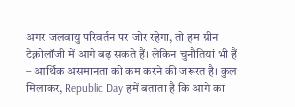अगर जलवायु परिवर्तन पर जोर रहेगा, तो हम ग्रीन टेक्नोलॉजी में आगे बढ़ सकते हैं। लेकिन चुनौतियां भी हैं – आर्थिक असमानता को कम करने की जरूरत है। कुल मिलाकर, Republic Day हमें बताता है कि आगे का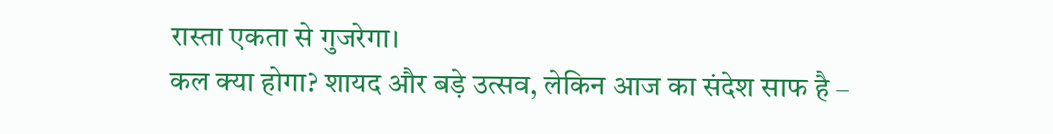रास्ता एकता से गुजरेगा।
कल क्या होगा? शायद और बड़े उत्सव, लेकिन आज का संदेश साफ है –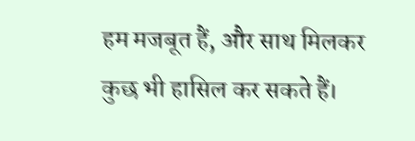हम मजबूत हैं, और साथ मिलकर कुछ भी हासिल कर सकते हैं।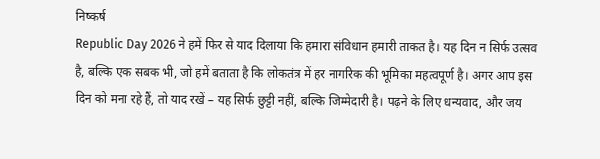निष्कर्ष
Republic Day 2026 ने हमें फिर से याद दिलाया कि हमारा संविधान हमारी ताकत है। यह दिन न सिर्फ उत्सव है, बल्कि एक सबक भी, जो हमें बताता है कि लोकतंत्र में हर नागरिक की भूमिका महत्वपूर्ण है। अगर आप इस दिन को मना रहे हैं, तो याद रखें – यह सिर्फ छुट्टी नहीं, बल्कि जिम्मेदारी है। पढ़ने के लिए धन्यवाद, और जय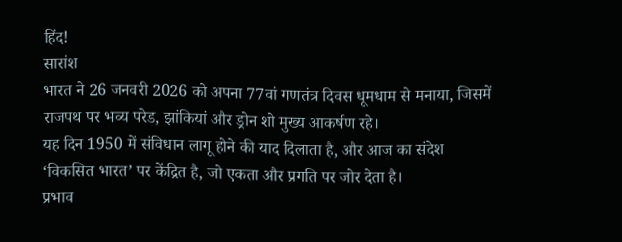हिंद!
सारांश
भारत ने 26 जनवरी 2026 को अपना 77वां गणतंत्र दिवस धूमधाम से मनाया, जिसमें राजपथ पर भव्य परेड, झांकियां और ड्रोन शो मुख्य आकर्षण रहे।
यह दिन 1950 में संविधान लागू होने की याद दिलाता है, और आज का संदेश ‘विकसित भारत’ पर केंद्रित है, जो एकता और प्रगति पर जोर देता है।
प्रभाव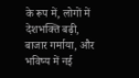के रूप में, लोगों में देशभक्ति बढ़ी, बाजार गर्माया, और भविष्य में नई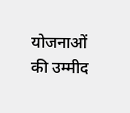योजनाओं की उम्मीद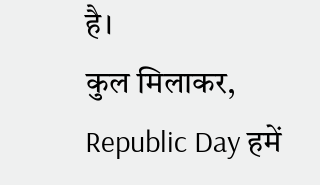है।
कुल मिलाकर, Republic Day हमें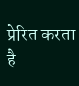प्रेरित करता है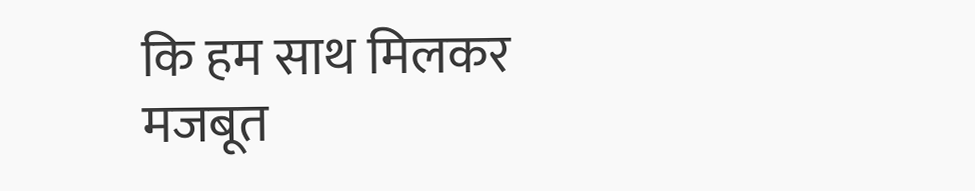कि हम साथ मिलकर मजबूत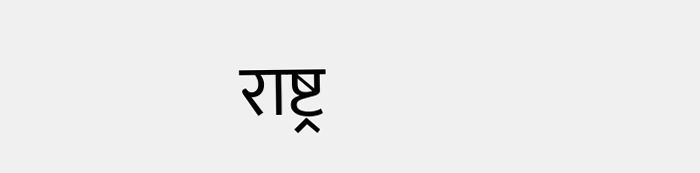राष्ट्र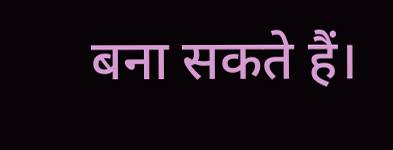बना सकते हैं।